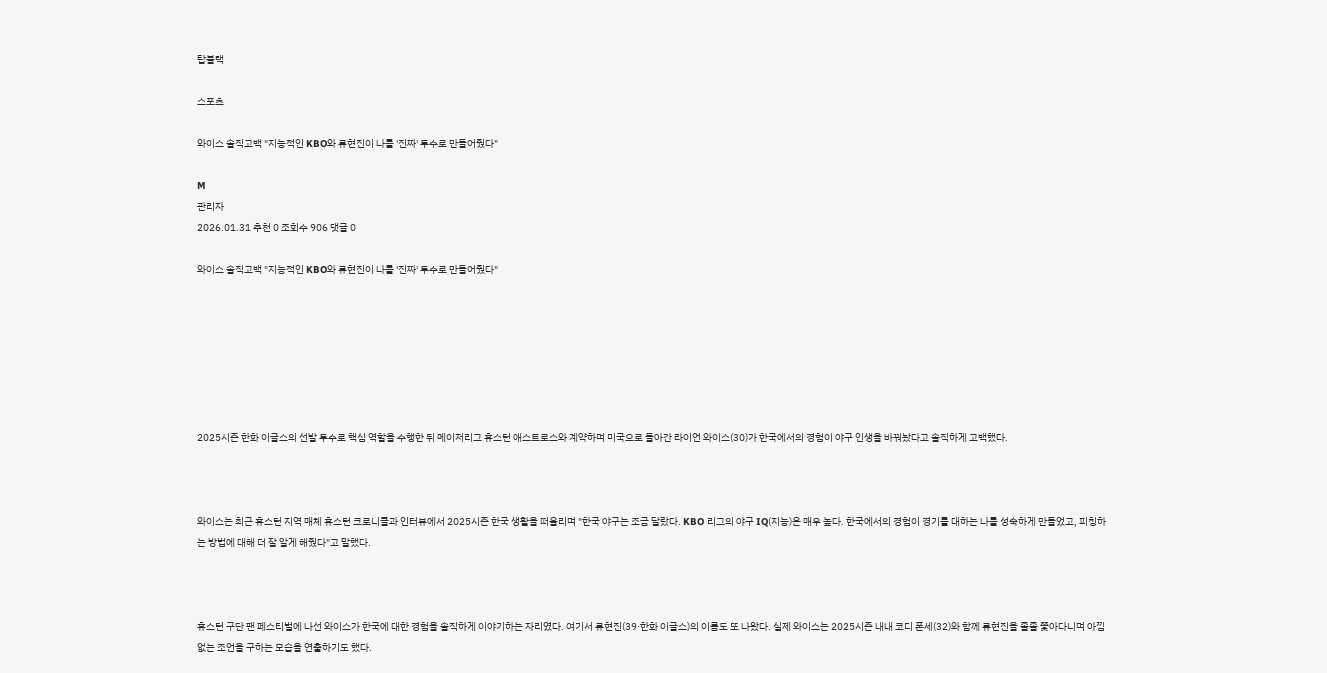탑블랙

스포츠

와이스 솔직고백 "지능적인 KBO와 류현진이 나를 '진짜' 투수로 만들어줬다"

M
관리자
2026.01.31 추천 0 조회수 906 댓글 0

와이스 솔직고백 "지능적인 KBO와 류현진이 나를 '진짜' 투수로 만들어줬다"







2025시즌 한화 이글스의 선발 투수로 핵심 역할을 수행한 뒤 메이저리그 휴스턴 애스트로스와 계약하며 미국으로 돌아간 라이언 와이스(30)가 한국에서의 경험이 야구 인생을 바꿔놨다고 솔직하게 고백했다.



와이스는 최근 휴스턴 지역 매체 휴스턴 크로니클과 인터뷰에서 2025시즌 한국 생활을 떠올리며 "한국 야구는 조금 달랐다. KBO 리그의 야구 IQ(지능)은 매우 높다. 한국에서의 경험이 경기를 대하는 나를 성숙하게 만들었고, 피칭하는 방법에 대해 더 잘 알게 해줬다"고 말했다.



휴스턴 구단 팬 페스티벌에 나선 와이스가 한국에 대한 경험을 솔직하게 이야기하는 자리였다. 여기서 류현진(39·한화 이글스)의 이름도 또 나왔다. 실제 와이스는 2025시즌 내내 코디 폰세(32)와 함께 류현진을 졸졸 쫓아다니며 아낌없는 조언을 구하는 모습을 연출하기도 했다.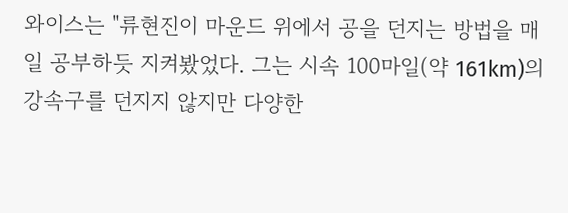와이스는 "류현진이 마운드 위에서 공을 던지는 방법을 매일 공부하듯 지켜봤었다. 그는 시속 100마일(약 161km)의 강속구를 던지지 않지만 다양한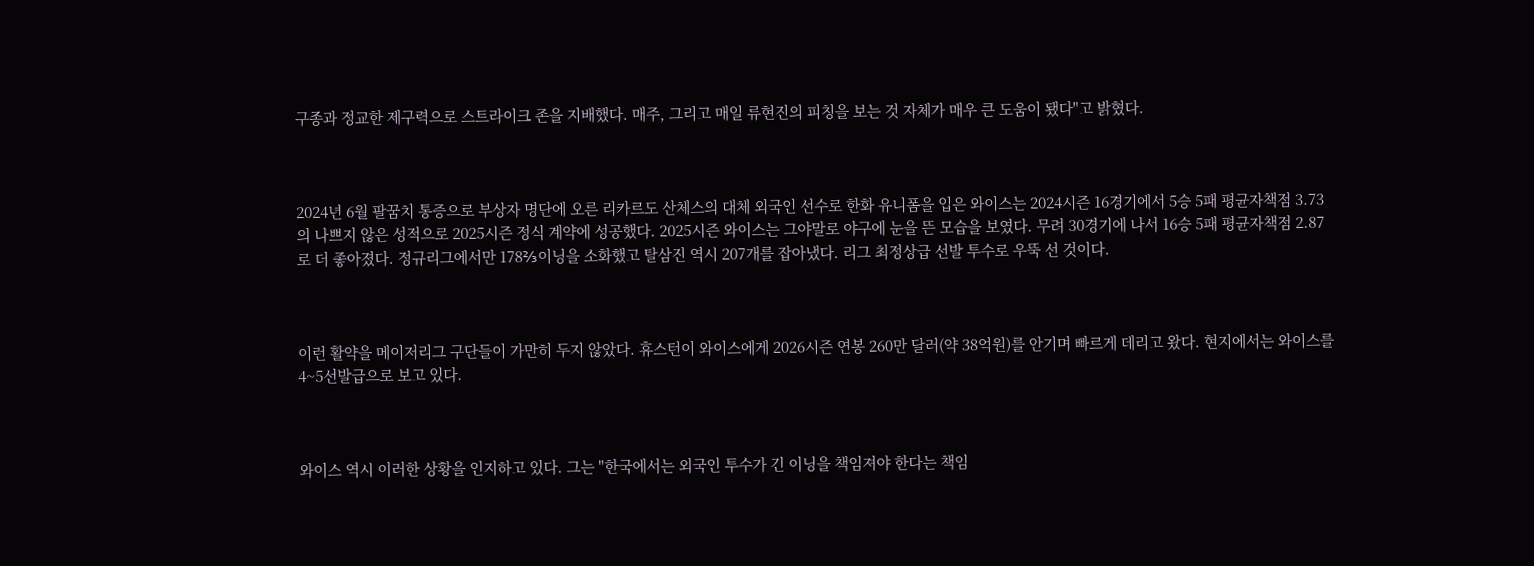구종과 정교한 제구력으로 스트라이크 존을 지배했다. 매주, 그리고 매일 류현진의 피칭을 보는 것 자체가 매우 큰 도움이 됐다"고 밝혔다.



2024년 6월 팔꿈치 통증으로 부상자 명단에 오른 리카르도 산체스의 대체 외국인 선수로 한화 유니폼을 입은 와이스는 2024시즌 16경기에서 5승 5패 평균자책점 3.73의 나쁘지 않은 성적으로 2025시즌 정식 계약에 성공했다. 2025시즌 와이스는 그야말로 야구에 눈을 뜬 모습을 보였다. 무려 30경기에 나서 16승 5패 평균자책점 2.87로 더 좋아졌다. 정규리그에서만 178⅔이닝을 소화했고 탈삼진 역시 207개를 잡아냈다. 리그 최정상급 선발 투수로 우뚝 선 것이다.



이런 활약을 메이저리그 구단들이 가만히 두지 않았다. 휴스턴이 와이스에게 2026시즌 연봉 260만 달러(약 38억원)를 안기며 빠르게 데리고 왔다. 현지에서는 와이스를 4~5선발급으로 보고 있다.



와이스 역시 이러한 상황을 인지하고 있다. 그는 "한국에서는 외국인 투수가 긴 이닝을 책임져야 한다는 책임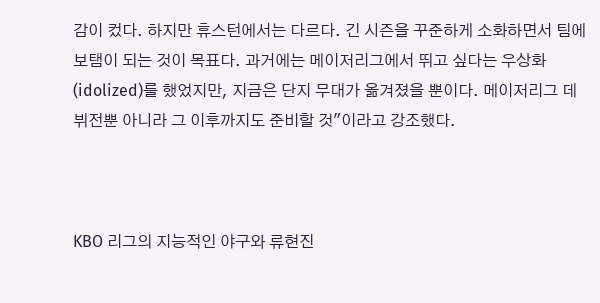감이 컸다. 하지만 휴스턴에서는 다르다. 긴 시즌을 꾸준하게 소화하면서 팀에 보탬이 되는 것이 목표다. 과거에는 메이저리그에서 뛰고 싶다는 우상화(idolized)를 했었지만, 지금은 단지 무대가 옮겨졌을 뿐이다. 메이저리그 데뷔전뿐 아니라 그 이후까지도 준비할 것"이라고 강조했다.



KBO 리그의 지능적인 야구와 류현진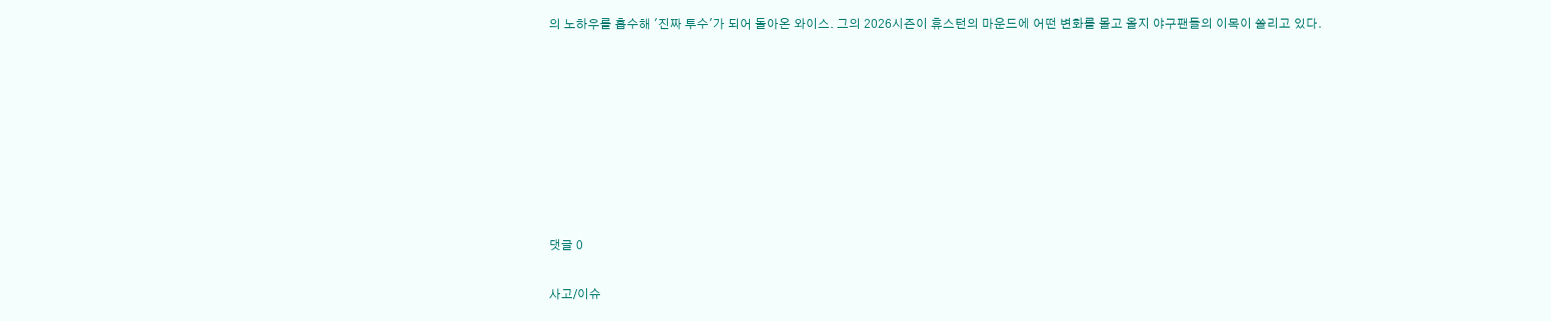의 노하우를 흡수해 '진짜 투수'가 되어 돌아온 와이스. 그의 2026시즌이 휴스턴의 마운드에 어떤 변화를 몰고 올지 야구팬들의 이목이 쏠리고 있다.








댓글 0

사고/이슈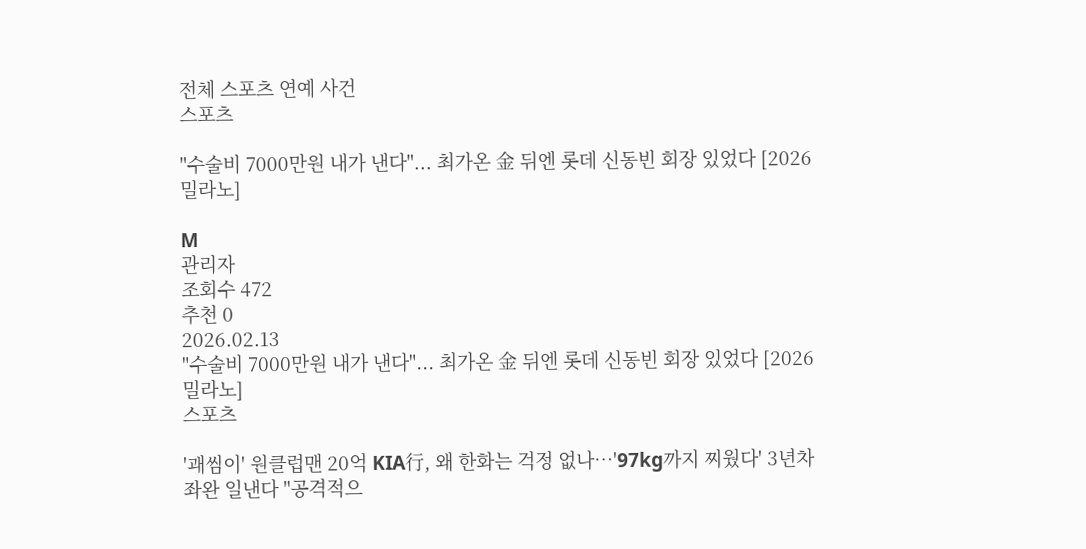전체 스포츠 연예 사건
스포츠

"수술비 7000만원 내가 낸다"... 최가온 金 뒤엔 롯데 신동빈 회장 있었다 [2026 밀라노]

M
관리자
조회수 472
추천 0
2026.02.13
"수술비 7000만원 내가 낸다"... 최가온 金 뒤엔 롯데 신동빈 회장 있었다 [2026 밀라노]
스포츠

'괘씸이' 원클럽맨 20억 KIA行, 왜 한화는 걱정 없나…'97kg까지 찌웠다' 3년차 좌완 일낸다 "공격적으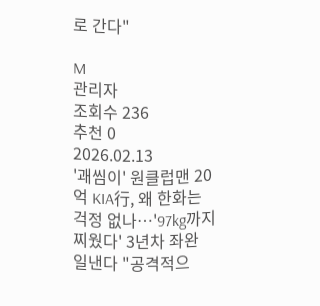로 간다"

M
관리자
조회수 236
추천 0
2026.02.13
'괘씸이' 원클럽맨 20억 KIA行, 왜 한화는 걱정 없나…'97kg까지 찌웠다' 3년차 좌완 일낸다 "공격적으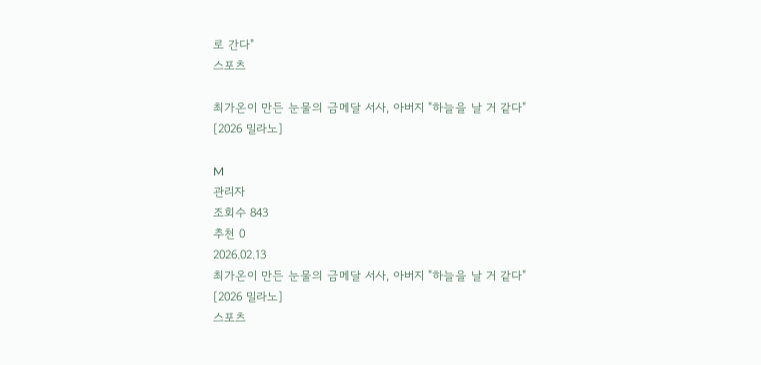로 간다"
스포츠

최가온이 만든 눈물의 금메달 서사, 아버지 "하늘을 날 거 같다" [2026 밀라노]

M
관리자
조회수 843
추천 0
2026.02.13
최가온이 만든 눈물의 금메달 서사, 아버지 "하늘을 날 거 같다" [2026 밀라노]
스포츠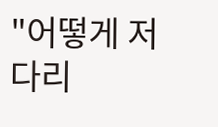"어떻게 저 다리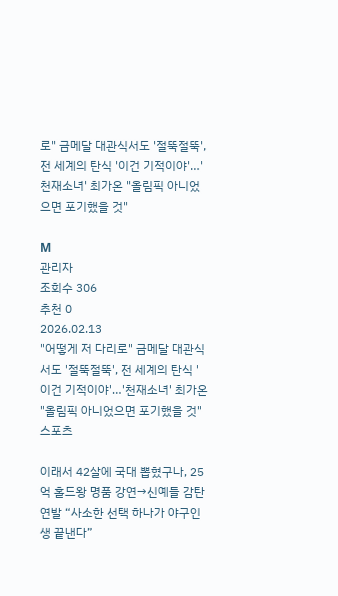로" 금메달 대관식서도 '절뚝절뚝', 전 세계의 탄식 '이건 기적이야'…'천재소녀' 최가온 "올림픽 아니었으면 포기했을 것"

M
관리자
조회수 306
추천 0
2026.02.13
"어떻게 저 다리로" 금메달 대관식서도 '절뚝절뚝', 전 세계의 탄식 '이건 기적이야'…'천재소녀' 최가온 "올림픽 아니었으면 포기했을 것"
스포츠

이래서 42살에 국대 뽑혔구나, 25억 홀드왕 명품 강연→신예들 감탄 연발 “사소한 선택 하나가 야구인생 끝낸다”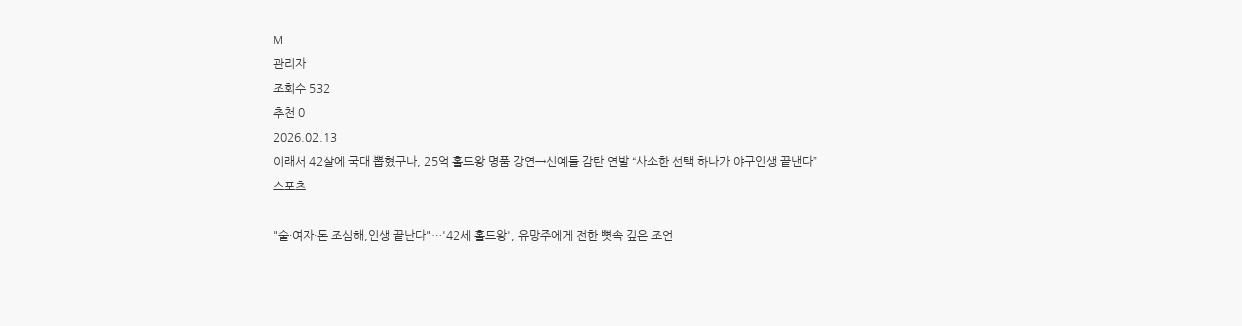M
관리자
조회수 532
추천 0
2026.02.13
이래서 42살에 국대 뽑혔구나, 25억 홀드왕 명품 강연→신예들 감탄 연발 “사소한 선택 하나가 야구인생 끝낸다”
스포츠

"술·여자·돈 조심해,인생 끝난다"…'42세 홀드왕', 유망주에게 전한 뼛속 깊은 조언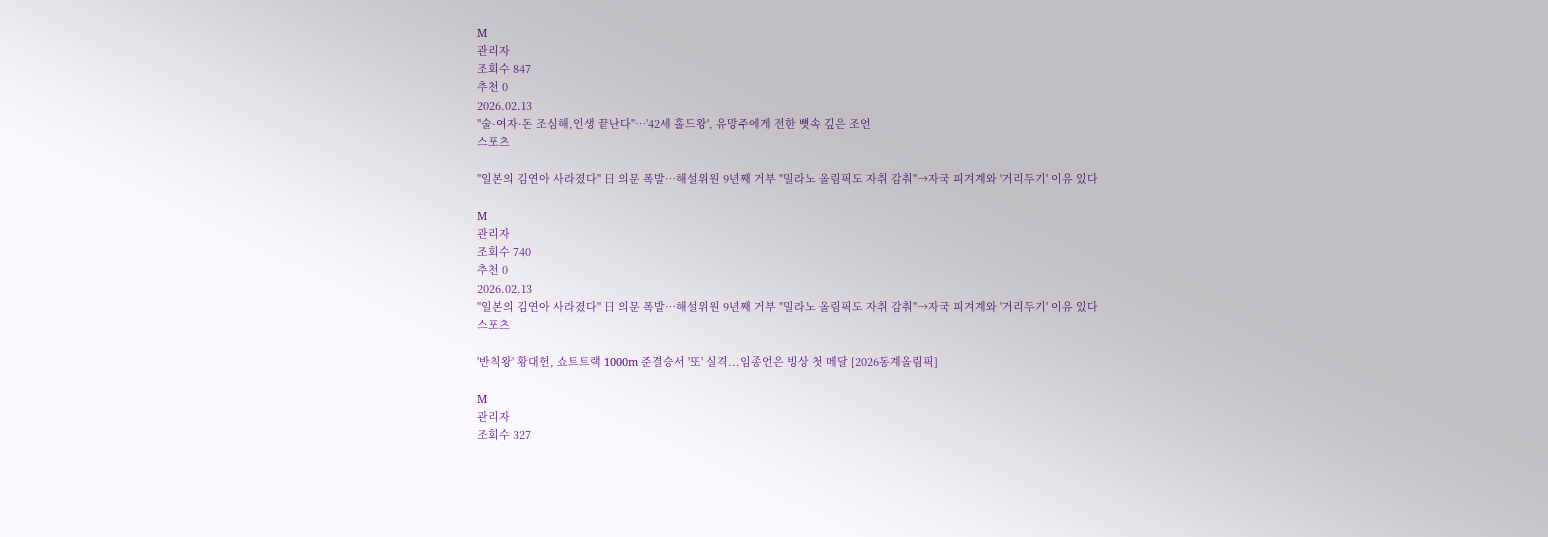M
관리자
조회수 847
추천 0
2026.02.13
"술·여자·돈 조심해,인생 끝난다"…'42세 홀드왕', 유망주에게 전한 뼛속 깊은 조언
스포츠

"일본의 김연아 사라졌다" 日 의문 폭발…해설위원 9년째 거부 "밀라노 올림픽도 자취 감춰"→자국 피겨계와 '거리두기' 이유 있다

M
관리자
조회수 740
추천 0
2026.02.13
"일본의 김연아 사라졌다" 日 의문 폭발…해설위원 9년째 거부 "밀라노 올림픽도 자취 감춰"→자국 피겨계와 '거리두기' 이유 있다
스포츠

'반칙왕' 황대헌, 쇼트트랙 1000m 준결승서 '또' 실격...임종언은 빙상 첫 메달 [2026동계올림픽]

M
관리자
조회수 327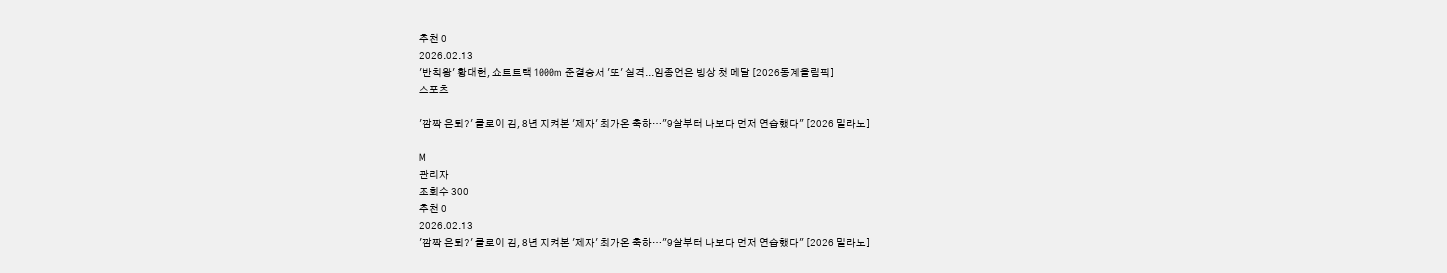추천 0
2026.02.13
'반칙왕' 황대헌, 쇼트트랙 1000m 준결승서 '또' 실격...임종언은 빙상 첫 메달 [2026동계올림픽]
스포츠

'깜짝 은퇴?' 클로이 김, 8년 지켜본 '제자' 최가온 축하…"9살부터 나보다 먼저 연습했다" [2026 밀라노]

M
관리자
조회수 300
추천 0
2026.02.13
'깜짝 은퇴?' 클로이 김, 8년 지켜본 '제자' 최가온 축하…"9살부터 나보다 먼저 연습했다" [2026 밀라노]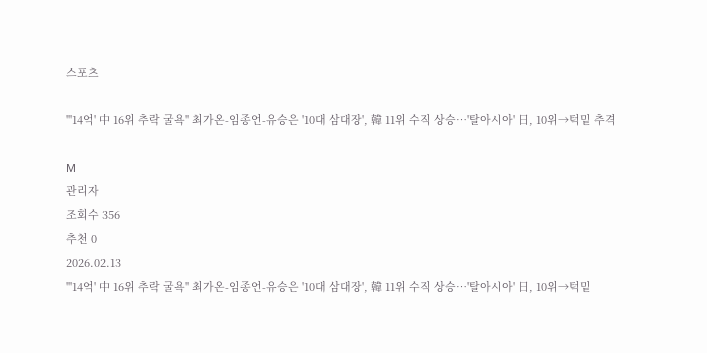스포츠

"'14억' 中 16위 추락 굴욕" 최가온-임종언-유승은 '10대 삼대장', 韓 11위 수직 상승…'탈아시아' 日, 10위→턱밑 추격

M
관리자
조회수 356
추천 0
2026.02.13
"'14억' 中 16위 추락 굴욕" 최가온-임종언-유승은 '10대 삼대장', 韓 11위 수직 상승…'탈아시아' 日, 10위→턱밑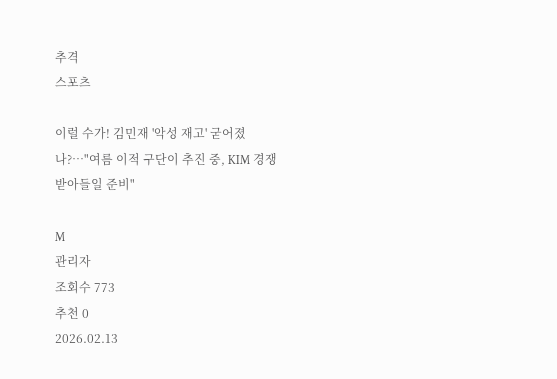추격
스포츠

이럴 수가! 김민재 '악성 재고' 굳어졌나?…"여름 이적 구단이 추진 중, KIM 경쟁 받아들일 준비"

M
관리자
조회수 773
추천 0
2026.02.13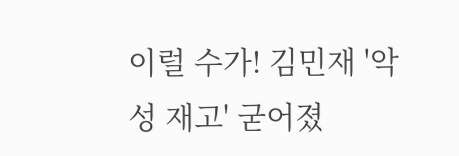이럴 수가! 김민재 '악성 재고' 굳어졌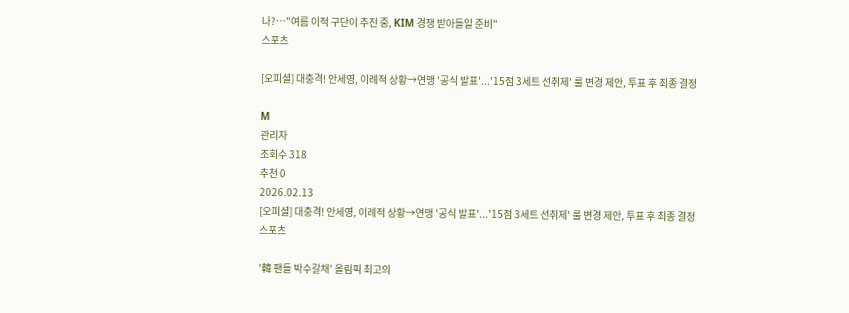나?…"여름 이적 구단이 추진 중, KIM 경쟁 받아들일 준비"
스포츠

[오피셜] 대충격! 안세영, 이례적 상황→연맹 '공식 발표'...'15점 3세트 선취제' 룰 변경 제안, 투표 후 최종 결정

M
관리자
조회수 318
추천 0
2026.02.13
[오피셜] 대충격! 안세영, 이례적 상황→연맹 '공식 발표'...'15점 3세트 선취제' 룰 변경 제안, 투표 후 최종 결정
스포츠

'韓 팬들 박수갈채' 올림픽 최고의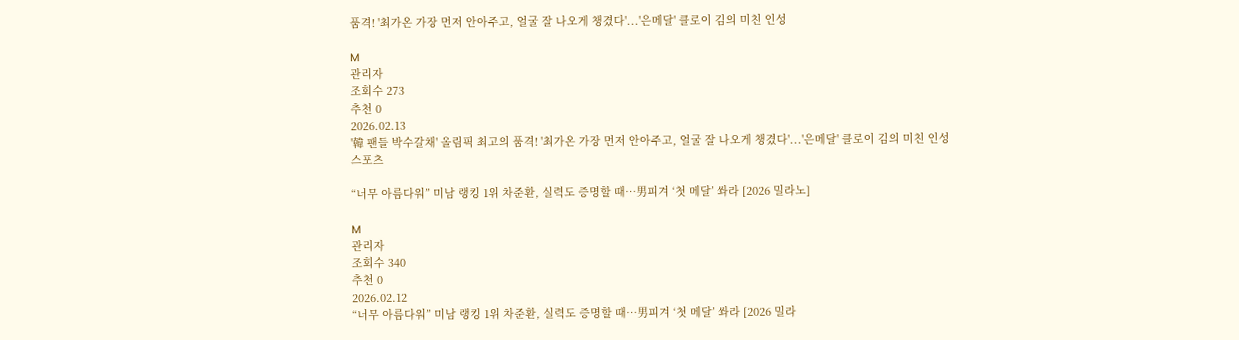품격! '최가온 가장 먼저 안아주고, 얼굴 잘 나오게 챙겼다'...'은메달' 클로이 김의 미친 인성

M
관리자
조회수 273
추천 0
2026.02.13
'韓 팬들 박수갈채' 올림픽 최고의 품격! '최가온 가장 먼저 안아주고, 얼굴 잘 나오게 챙겼다'...'은메달' 클로이 김의 미친 인성
스포츠

“너무 아름다워” 미남 랭킹 1위 차준환, 실력도 증명할 때…男피겨 ‘첫 메달’ 쏴라 [2026 밀라노]

M
관리자
조회수 340
추천 0
2026.02.12
“너무 아름다워” 미남 랭킹 1위 차준환, 실력도 증명할 때…男피겨 ‘첫 메달’ 쏴라 [2026 밀라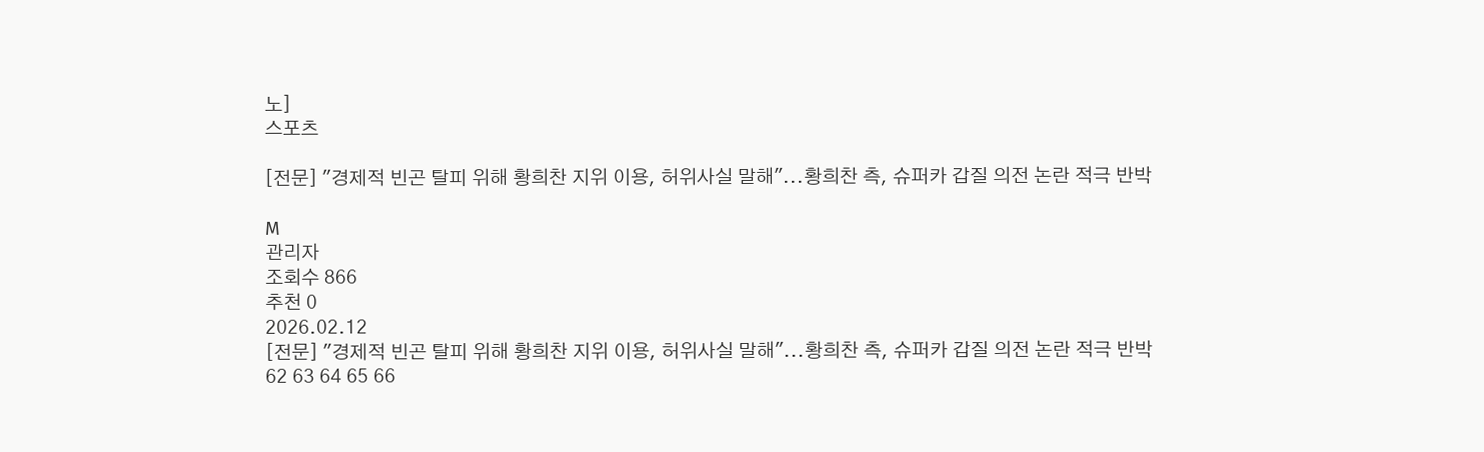노]
스포츠

[전문] "경제적 빈곤 탈피 위해 황희찬 지위 이용, 허위사실 말해"...황희찬 측, 슈퍼카 갑질 의전 논란 적극 반박

M
관리자
조회수 866
추천 0
2026.02.12
[전문] "경제적 빈곤 탈피 위해 황희찬 지위 이용, 허위사실 말해"...황희찬 측, 슈퍼카 갑질 의전 논란 적극 반박
62 63 64 65 66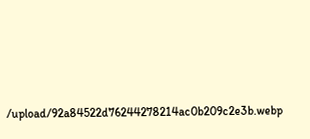/upload/92a84522d76244278214ac0b209c2e3b.webp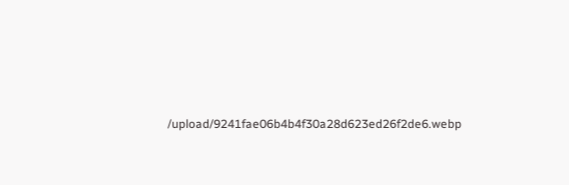/upload/9241fae06b4b4f30a28d623ed26f2de6.webp